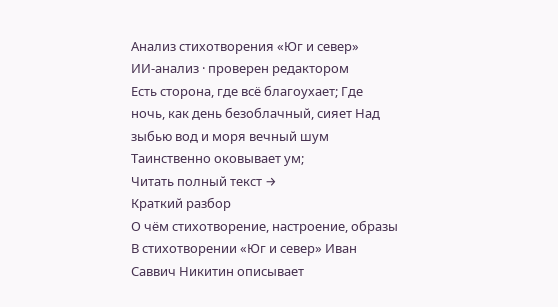Анализ стихотворения «Юг и север»
ИИ-анализ · проверен редактором
Есть сторона, где всё благоухает; Где ночь, как день безоблачный, сияет Над зыбью вод и моря вечный шум Таинственно оковывает ум;
Читать полный текст →
Краткий разбор
О чём стихотворение, настроение, образы
В стихотворении «Юг и север» Иван Саввич Никитин описывает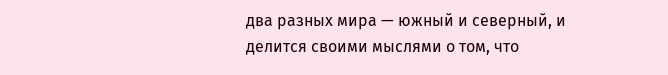два разных мира — южный и северный, и делится своими мыслями о том, что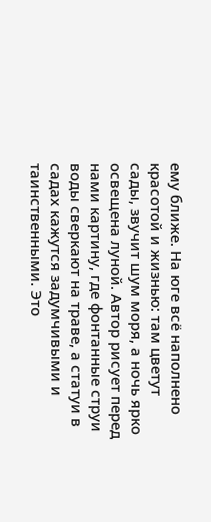ему ближе. На юге всё наполнено красотой и жизнью: там цветут сады, звучит шум моря, а ночь ярко освещена луной. Автор рисует перед нами картину, где фонтанные струи воды сверкают на траве, а статуи в садах кажутся задумчивыми и таинственными. Это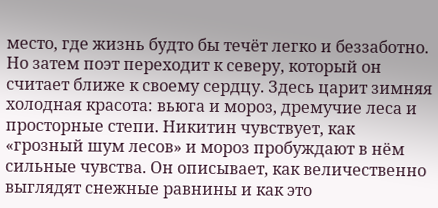место, где жизнь будто бы течёт легко и беззаботно.
Но затем поэт переходит к северу, который он считает ближе к своему сердцу. Здесь царит зимняя холодная красота: вьюга и мороз, дремучие леса и просторные степи. Никитин чувствует, как «грозный шум лесов» и мороз пробуждают в нём сильные чувства. Он описывает, как величественно выглядят снежные равнины и как это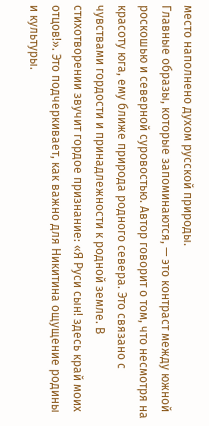место наполнено духом русской природы.
Главные образы, которые запоминаются, — это контраст между южной роскошью и северной суровостью. Автор говорит о том, что несмотря на красоту юга, ему ближе природа родного севера. Это связано с чувствами гордости и принадлежности к родной земле. В стихотворении звучит гордое признание: «Я Руси сын! здесь край моих отцов!». Это подчеркивает, как важно для Никитина ощущение родины и культуры.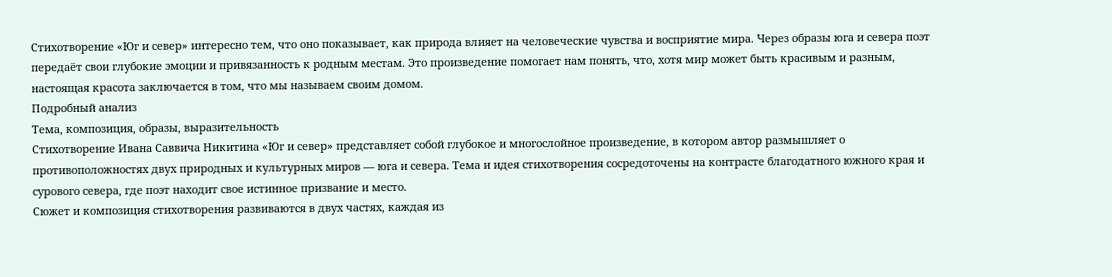Стихотворение «Юг и север» интересно тем, что оно показывает, как природа влияет на человеческие чувства и восприятие мира. Через образы юга и севера поэт передаёт свои глубокие эмоции и привязанность к родным местам. Это произведение помогает нам понять, что, хотя мир может быть красивым и разным, настоящая красота заключается в том, что мы называем своим домом.
Подробный анализ
Тема, композиция, образы, выразительность
Стихотворение Ивана Саввича Никитина «Юг и север» представляет собой глубокое и многослойное произведение, в котором автор размышляет о противоположностях двух природных и культурных миров — юга и севера. Тема и идея стихотворения сосредоточены на контрасте благодатного южного края и сурового севера, где поэт находит свое истинное призвание и место.
Сюжет и композиция стихотворения развиваются в двух частях, каждая из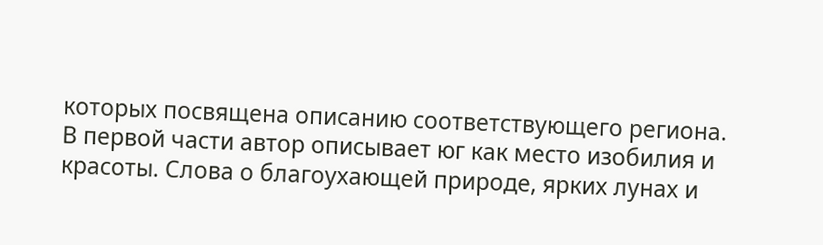которых посвящена описанию соответствующего региона. В первой части автор описывает юг как место изобилия и красоты. Слова о благоухающей природе, ярких лунах и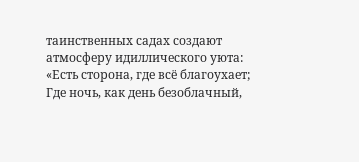таинственных садах создают атмосферу идиллического уюта:
«Есть сторона, где всё благоухает;
Где ночь, как день безоблачный,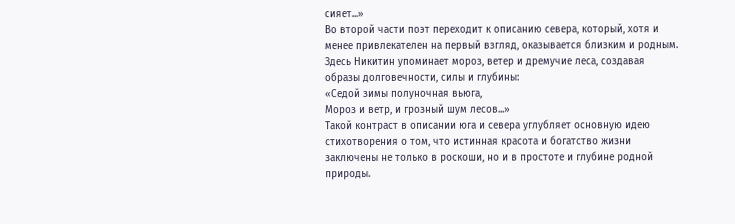сияет...»
Во второй части поэт переходит к описанию севера, который, хотя и менее привлекателен на первый взгляд, оказывается близким и родным. Здесь Никитин упоминает мороз, ветер и дремучие леса, создавая образы долговечности, силы и глубины:
«Седой зимы полуночная вьюга,
Мороз и ветр, и грозный шум лесов...»
Такой контраст в описании юга и севера углубляет основную идею стихотворения о том, что истинная красота и богатство жизни заключены не только в роскоши, но и в простоте и глубине родной природы.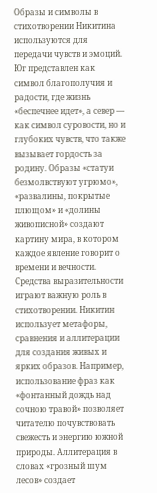Образы и символы в стихотворении Никитина используются для передачи чувств и эмоций. Юг представлен как символ благополучия и радости, где жизнь «беспечнее идет», а север — как символ суровости, но и глубоких чувств, что также вызывает гордость за родину. Образы «статуи безмолвствуют угрюмо», «развалины, покрытые плющом» и «долины живописной» создают картину мира, в котором каждое явление говорит о времени и вечности.
Средства выразительности играют важную роль в стихотворении. Никитин использует метафоры, сравнения и аллитерации для создания живых и ярких образов. Например, использование фраз как «фонтанный дождь над сочною травой» позволяет читателю почувствовать свежесть и энергию южной природы. Аллитерация в словах «грозный шум лесов» создает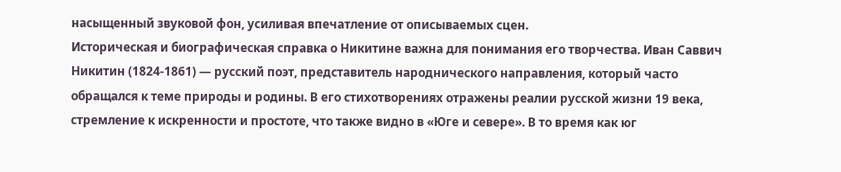насыщенный звуковой фон, усиливая впечатление от описываемых сцен.
Историческая и биографическая справка о Никитине важна для понимания его творчества. Иван Саввич Никитин (1824-1861) — русский поэт, представитель народнического направления, который часто обращался к теме природы и родины. В его стихотворениях отражены реалии русской жизни 19 века, стремление к искренности и простоте, что также видно в «Юге и севере». В то время как юг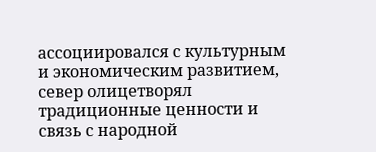ассоциировался с культурным и экономическим развитием, север олицетворял традиционные ценности и связь с народной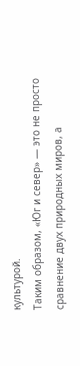культурой.
Таким образом, «Юг и север» — это не просто сравнение двух природных миров, а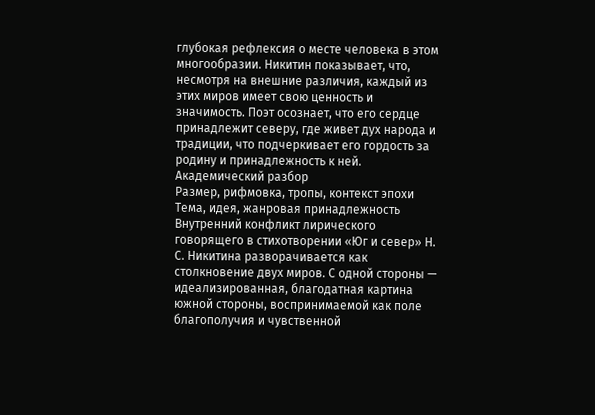глубокая рефлексия о месте человека в этом многообразии. Никитин показывает, что, несмотря на внешние различия, каждый из этих миров имеет свою ценность и значимость. Поэт осознает, что его сердце принадлежит северу, где живет дух народа и традиции, что подчеркивает его гордость за родину и принадлежность к ней.
Академический разбор
Размер, рифмовка, тропы, контекст эпохи
Тема, идея, жанровая принадлежность
Внутренний конфликт лирического говорящего в стихотворении «Юг и север» Н. С. Никитина разворачивается как столкновение двух миров. С одной стороны — идеализированная, благодатная картина южной стороны, воспринимаемой как поле благополучия и чувственной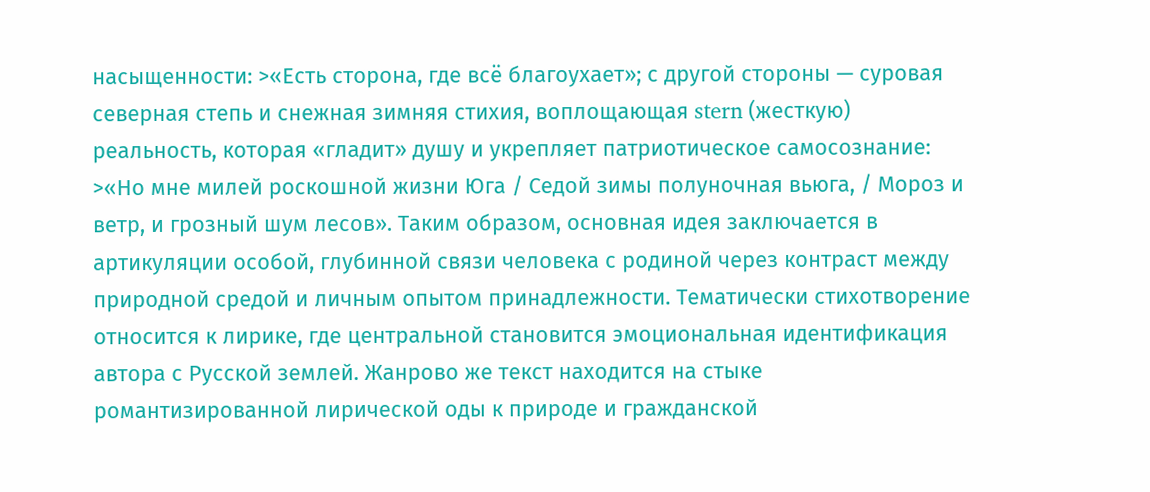насыщенности: >«Есть сторона, где всё благоухает»; с другой стороны — суровая северная степь и снежная зимняя стихия, воплощающая stern (жесткую) реальность, которая «гладит» душу и укрепляет патриотическое самосознание: >«Но мне милей роскошной жизни Юга / Седой зимы полуночная вьюга, / Мороз и ветр, и грозный шум лесов». Таким образом, основная идея заключается в артикуляции особой, глубинной связи человека с родиной через контраст между природной средой и личным опытом принадлежности. Тематически стихотворение относится к лирике, где центральной становится эмоциональная идентификация автора с Русской землей. Жанрово же текст находится на стыке романтизированной лирической оды к природе и гражданской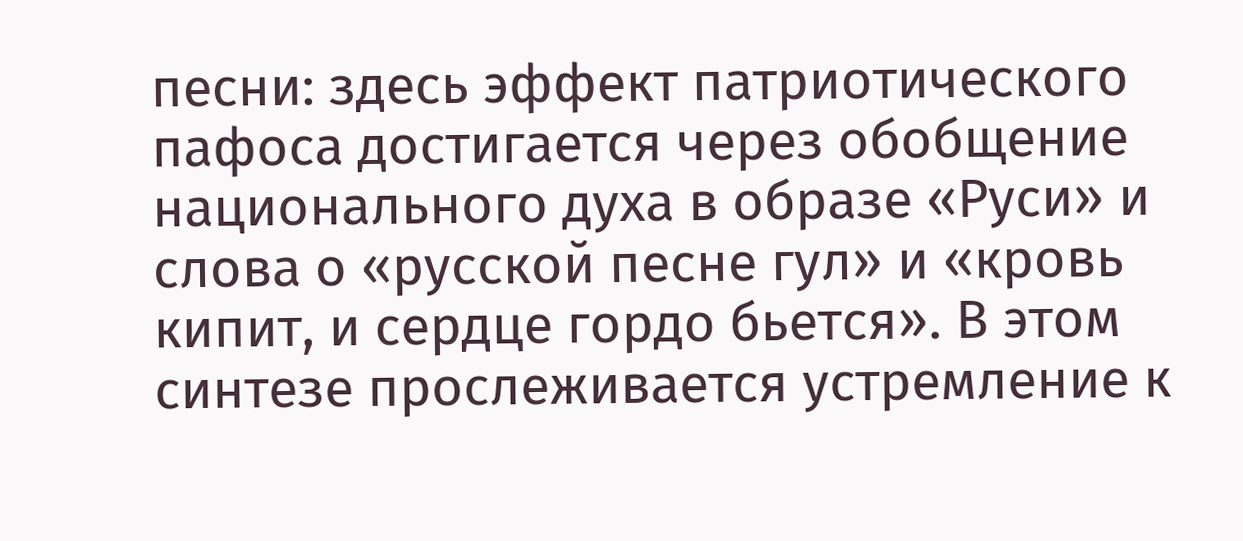песни: здесь эффект патриотического пафоса достигается через обобщение национального духа в образе «Руси» и слова о «русской песне гул» и «кровь кипит, и сердце гордо бьется». В этом синтезе прослеживается устремление к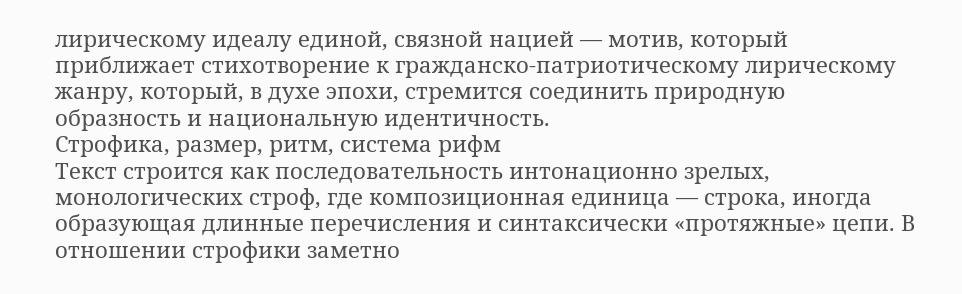лирическому идеалу единой, связной нацией — мотив, который приближает стихотворение к гражданско-патриотическому лирическому жанру, который, в духе эпохи, стремится соединить природную образность и национальную идентичность.
Строфика, размер, ритм, система рифм
Текст строится как последовательность интонационно зрелых, монологических строф, где композиционная единица — строка, иногда образующая длинные перечисления и синтаксически «протяжные» цепи. В отношении строфики заметно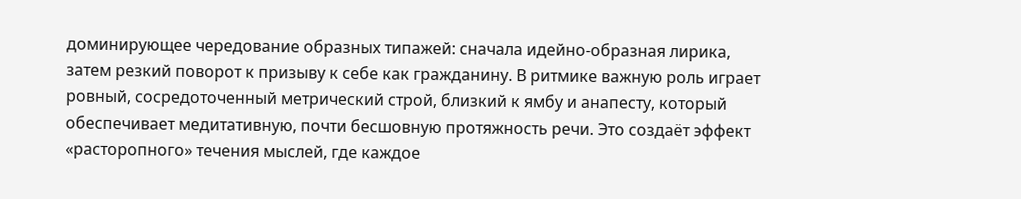доминирующее чередование образных типажей: сначала идейно-образная лирика, затем резкий поворот к призыву к себе как гражданину. В ритмике важную роль играет ровный, сосредоточенный метрический строй, близкий к ямбу и анапесту, который обеспечивает медитативную, почти бесшовную протяжность речи. Это создаёт эффект «расторопного» течения мыслей, где каждое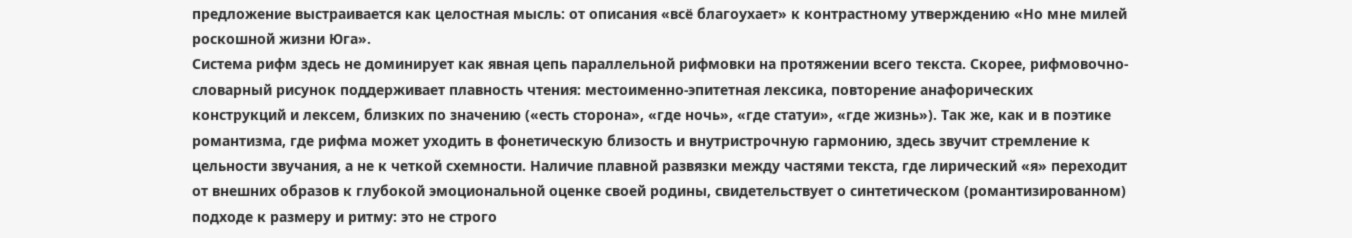предложение выстраивается как целостная мысль: от описания «всё благоухает» к контрастному утверждению «Но мне милей роскошной жизни Юга».
Система рифм здесь не доминирует как явная цепь параллельной рифмовки на протяжении всего текста. Скорее, рифмовочно-словарный рисунок поддерживает плавность чтения: местоименно-эпитетная лексика, повторение анафорических конструкций и лексем, близких по значению («есть сторона», «где ночь», «где статуи», «где жизнь»). Так же, как и в поэтике романтизма, где рифма может уходить в фонетическую близость и внутристрочную гармонию, здесь звучит стремление к цельности звучания, а не к четкой схемности. Наличие плавной развязки между частями текста, где лирический «я» переходит от внешних образов к глубокой эмоциональной оценке своей родины, свидетельствует о синтетическом (романтизированном) подходе к размеру и ритму: это не строго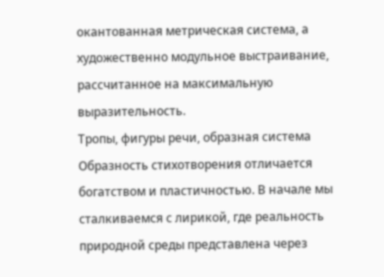окантованная метрическая система, а художественно модульное выстраивание, рассчитанное на максимальную выразительность.
Тропы, фигуры речи, образная система
Образность стихотворения отличается богатством и пластичностью. В начале мы сталкиваемся с лирикой, где реальность природной среды представлена через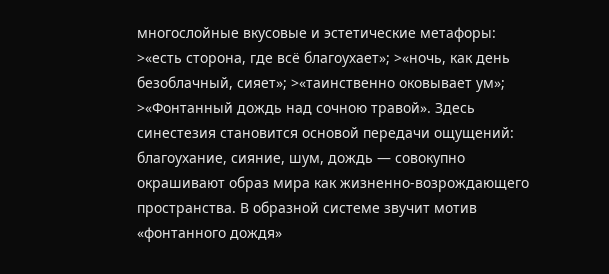многослойные вкусовые и эстетические метафоры: >«есть сторона, где всё благоухает»; >«ночь, как день безоблачный, сияет»; >«таинственно оковывает ум»; >«Фонтанный дождь над сочною травой». Здесь синестезия становится основой передачи ощущений: благоухание, сияние, шум, дождь — совокупно окрашивают образ мира как жизненно-возрождающего пространства. В образной системе звучит мотив «фонтанного дождя»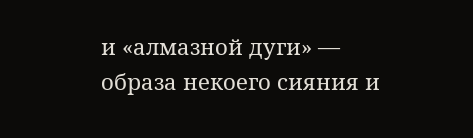и «алмазной дуги» — образа некоего сияния и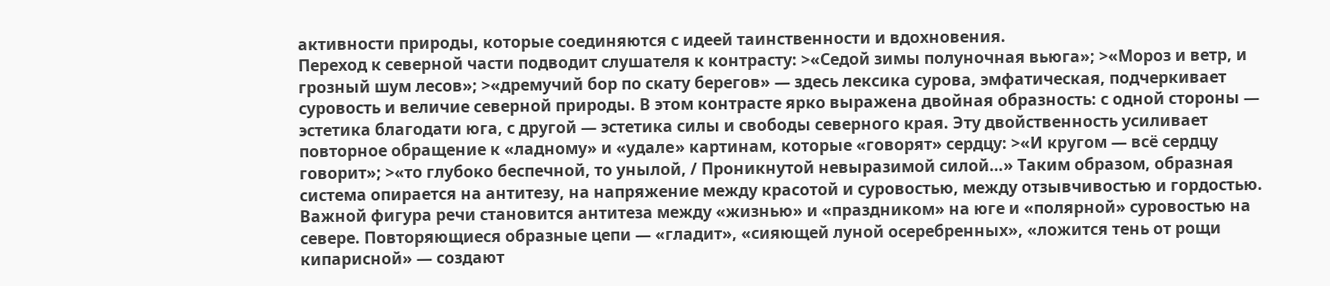активности природы, которые соединяются с идеей таинственности и вдохновения.
Переход к северной части подводит слушателя к контрасту: >«Седой зимы полуночная вьюга»; >«Мороз и ветр, и грозный шум лесов»; >«дремучий бор по скату берегов» — здесь лексика сурова, эмфатическая, подчеркивает суровость и величие северной природы. В этом контрасте ярко выражена двойная образность: с одной стороны — эстетика благодати юга, с другой — эстетика силы и свободы северного края. Эту двойственность усиливает повторное обращение к «ладному» и «удалe» картинам, которые «говорят» сердцу: >«И кругом — всё сердцу говорит»; >«то глубоко беспечной, то унылой, / Проникнутой невыразимой силой…» Таким образом, образная система опирается на антитезу, на напряжение между красотой и суровостью, между отзывчивостью и гордостью.
Важной фигура речи становится антитеза между «жизнью» и «праздником» на юге и «полярной» суровостью на севере. Повторяющиеся образные цепи — «гладит», «сияющей луной осеребренных», «ложится тень от рощи кипарисной» — создают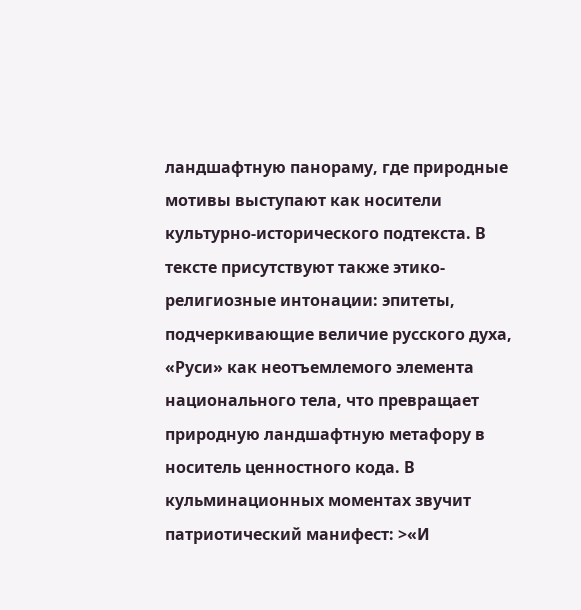ландшафтную панораму, где природные мотивы выступают как носители культурно-исторического подтекста. В тексте присутствуют также этико-религиозные интонации: эпитеты, подчеркивающие величие русского духа, «Руси» как неотъемлемого элемента национального тела, что превращает природную ландшафтную метафору в носитель ценностного кода. В кульминационных моментах звучит патриотический манифест: >«И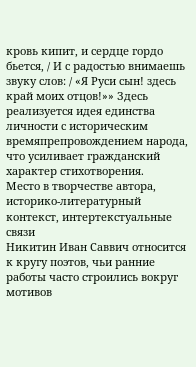кровь кипит, и сердце гордо бьется, / И с радостью внимаешь звуку слов: / «Я Руси сын! здесь край моих отцов!»» Здесь реализуется идея единства личности с историческим времяпрепровождением народа, что усиливает гражданский характер стихотворения.
Место в творчестве автора, историко-литературный контекст, интертекстуальные связи
Никитин Иван Саввич относится к кругу поэтов, чьи ранние работы часто строились вокруг мотивов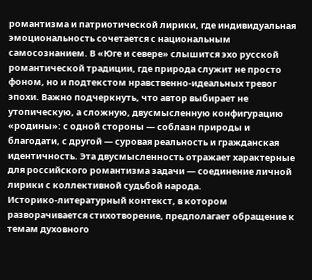романтизма и патриотической лирики, где индивидуальная эмоциональность сочетается с национальным самосознанием. В «Юге и севере» слышится эхо русской романтической традиции, где природа служит не просто фоном, но и подтекстом нравственно-идеальных тревог эпохи. Важно подчеркнуть, что автор выбирает не утопическую, а сложную, двусмысленную конфигурацию «родины»: с одной стороны — соблазн природы и благодати, с другой — суровая реальность и гражданская идентичность. Эта двусмысленность отражает характерные для российского романтизма задачи — соединение личной лирики с коллективной судьбой народа.
Историко-литературный контекст, в котором разворачивается стихотворение, предполагает обращение к темам духовного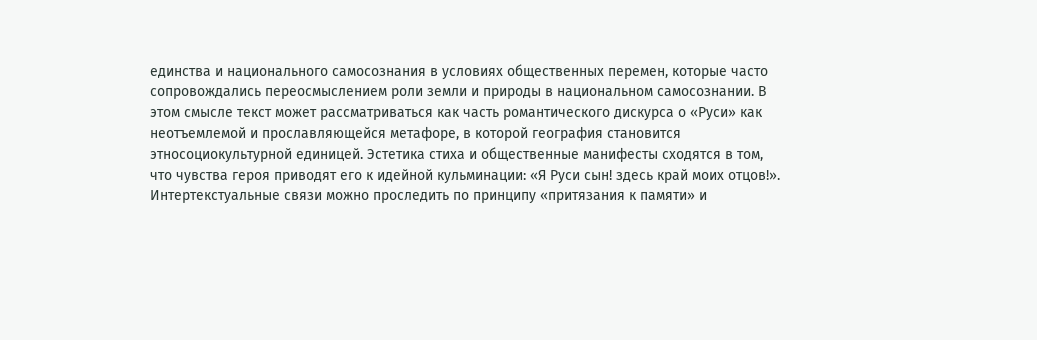единства и национального самосознания в условиях общественных перемен, которые часто сопровождались переосмыслением роли земли и природы в национальном самосознании. В этом смысле текст может рассматриваться как часть романтического дискурса о «Руси» как неотъемлемой и прославляющейся метафоре, в которой география становится этносоциокультурной единицей. Эстетика стиха и общественные манифесты сходятся в том, что чувства героя приводят его к идейной кульминации: «Я Руси сын! здесь край моих отцов!».
Интертекстуальные связи можно проследить по принципу «притязания к памяти» и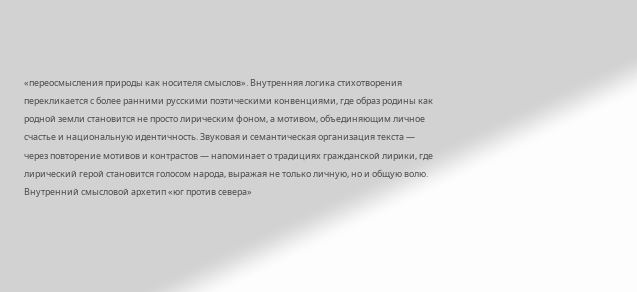«переосмысления природы как носителя смыслов». Внутренняя логика стихотворения перекликается с более ранними русскими поэтическими конвенциями, где образ родины как родной земли становится не просто лирическим фоном, а мотивом, объединяющим личное счастье и национальную идентичность. Звуковая и семантическая организация текста — через повторение мотивов и контрастов — напоминает о традициях гражданской лирики, где лирический герой становится голосом народа, выражая не только личную, но и общую волю.
Внутренний смысловой архетип «юг против севера»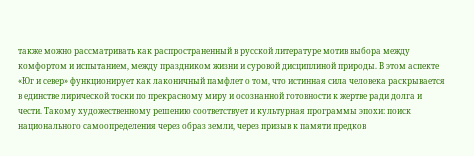также можно рассматривать как распространенный в русской литературе мотив выбора между комфортом и испытанием, между праздником жизни и суровой дисциплиной природы. В этом аспекте «Юг и север» функционирует как лаконичный памфлет о том, что истинная сила человека раскрывается в единстве лирической тоски по прекрасному миру и осознанной готовности к жертве ради долга и чести. Такому художественному решению соответствует и культурная программы эпохи: поиск национального самоопределения через образ земли, через призыв к памяти предков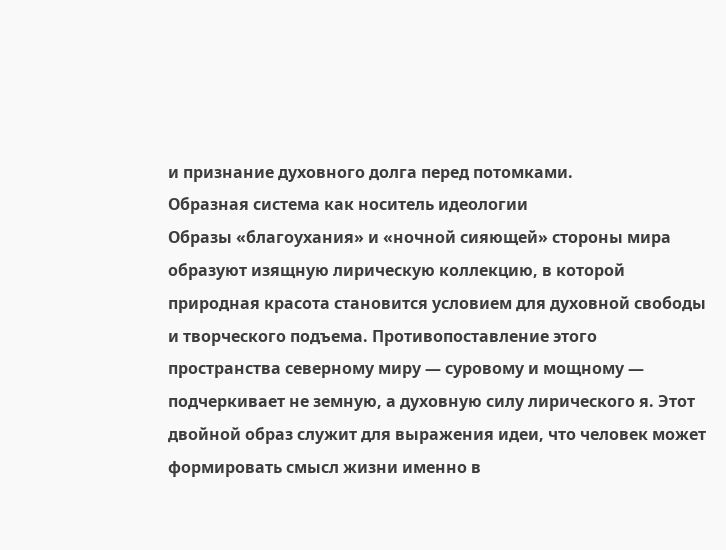и признание духовного долга перед потомками.
Образная система как носитель идеологии
Образы «благоухания» и «ночной сияющей» стороны мира образуют изящную лирическую коллекцию, в которой природная красота становится условием для духовной свободы и творческого подъема. Противопоставление этого пространства северному миру — суровому и мощному — подчеркивает не земную, а духовную силу лирического я. Этот двойной образ служит для выражения идеи, что человек может формировать смысл жизни именно в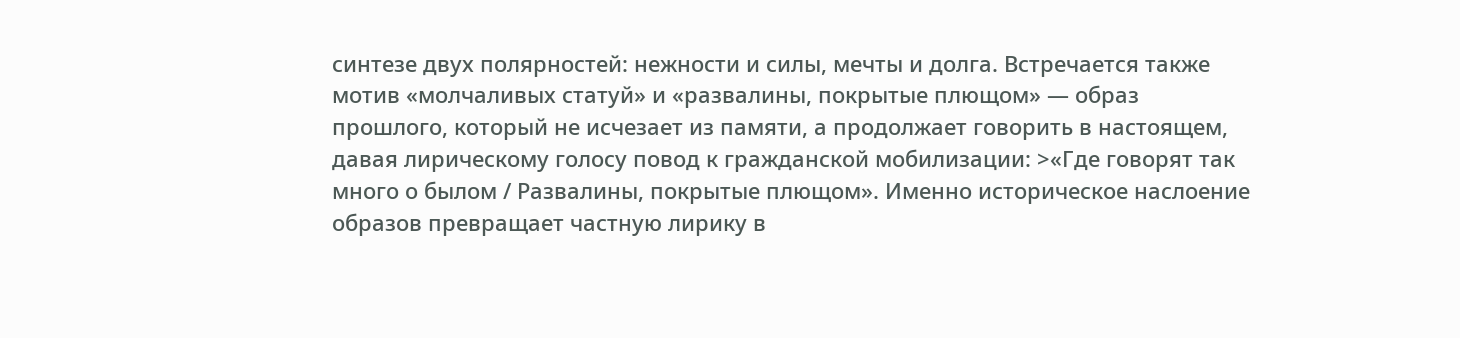синтезе двух полярностей: нежности и силы, мечты и долга. Встречается также мотив «молчаливых статуй» и «развалины, покрытые плющом» — образ прошлого, который не исчезает из памяти, а продолжает говорить в настоящем, давая лирическому голосу повод к гражданской мобилизации: >«Где говорят так много о былом / Развалины, покрытые плющом». Именно историческое наслоение образов превращает частную лирику в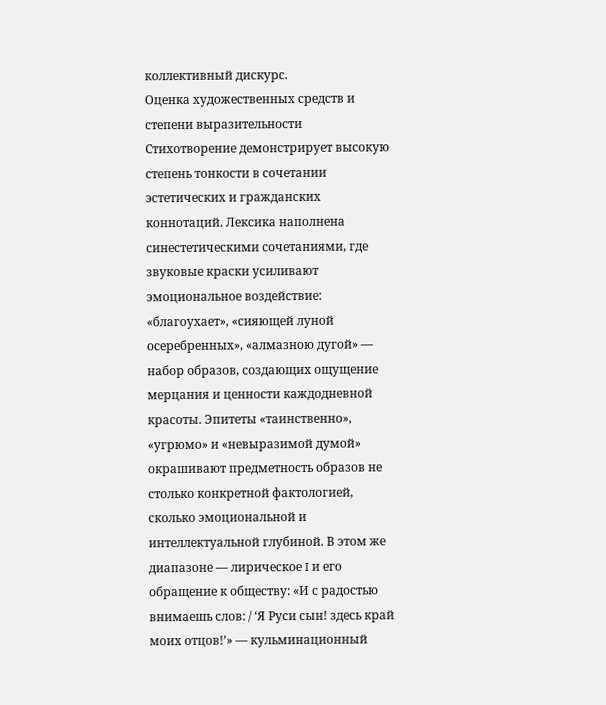коллективный дискурс.
Оценка художественных средств и степени выразительности
Стихотворение демонстрирует высокую степень тонкости в сочетании эстетических и гражданских коннотаций. Лексика наполнена синестетическими сочетаниями, где звуковые краски усиливают эмоциональное воздействие: «благоухает», «сияющей луной осеребренных», «алмазною дугой» — набор образов, создающих ощущение мерцания и ценности каждодневной красоты. Эпитеты «таинственно», «угрюмо» и «невыразимой думой» окрашивают предметность образов не столько конкретной фактологией, сколько эмоциональной и интеллектуальной глубиной. В этом же диапазоне — лирическое I и его обращение к обществу: «И с радостью внимаешь слов: / ‘Я Руси сын! здесь край моих отцов!’» — кульминационный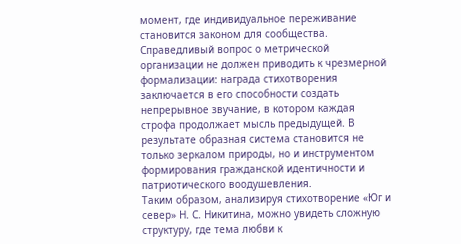момент, где индивидуальное переживание становится законом для сообщества.
Справедливый вопрос о метрической организации не должен приводить к чрезмерной формализации: награда стихотворения заключается в его способности создать непрерывное звучание, в котором каждая строфа продолжает мысль предыдущей. В результате образная система становится не только зеркалом природы, но и инструментом формирования гражданской идентичности и патриотического воодушевления.
Таким образом, анализируя стихотворение «Юг и север» Н. С. Никитина, можно увидеть сложную структуру, где тема любви к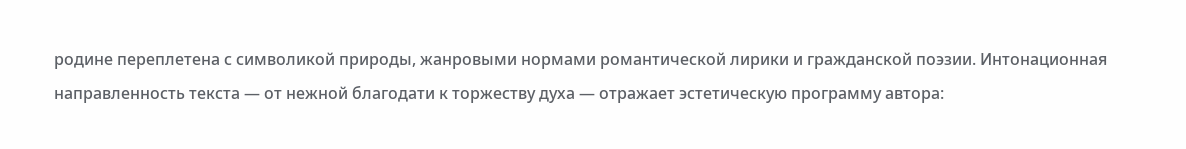родине переплетена с символикой природы, жанровыми нормами романтической лирики и гражданской поэзии. Интонационная направленность текста — от нежной благодати к торжеству духа — отражает эстетическую программу автора: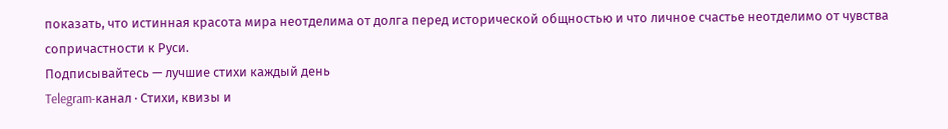показать, что истинная красота мира неотделима от долга перед исторической общностью и что личное счастье неотделимо от чувства сопричастности к Руси.
Подписывайтесь — лучшие стихи каждый день
Telegram-канал · Стихи, квизы и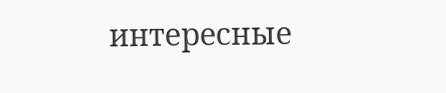интересные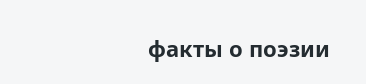факты о поэзии